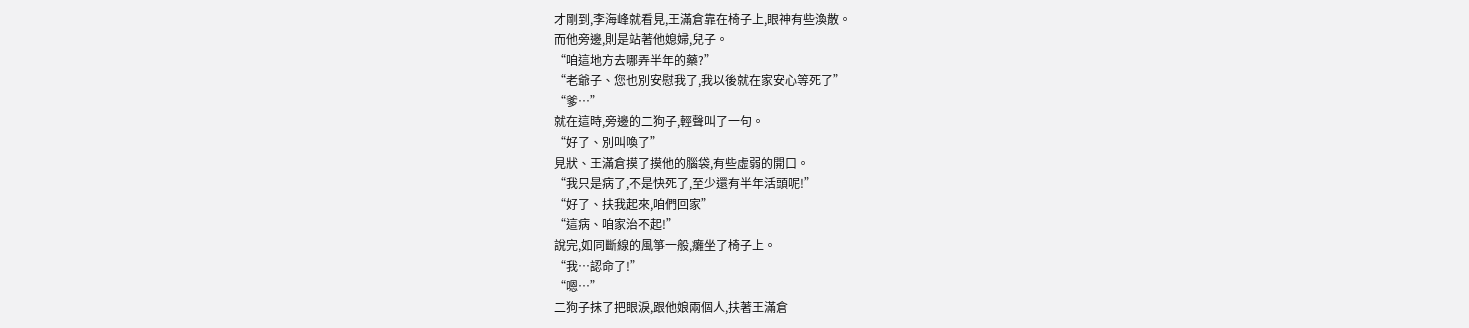才剛到,李海峰就看見,王滿倉靠在椅子上,眼神有些渙散。
而他旁邊,則是站著他媳婦,兒子。
“咱這地方去哪弄半年的藥?”
“老爺子、您也別安慰我了,我以後就在家安心等死了”
“爹…”
就在這時,旁邊的二狗子,輕聲叫了一句。
“好了、別叫喚了”
見狀、王滿倉摸了摸他的腦袋,有些虛弱的開口。
“我只是病了,不是快死了,至少還有半年活頭呢!”
“好了、扶我起來,咱們回家”
“這病、咱家治不起!”
說完,如同斷線的風箏一般,癱坐了椅子上。
“我…認命了!”
“嗯…”
二狗子抹了把眼淚,跟他娘兩個人,扶著王滿倉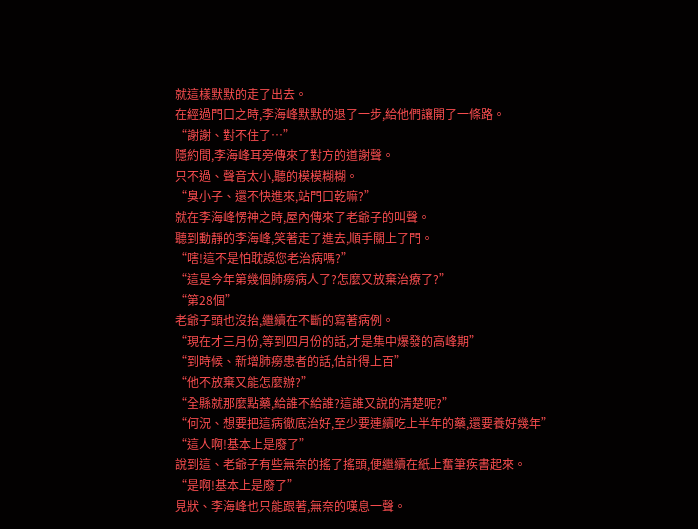就這樣默默的走了出去。
在經過門口之時,李海峰默默的退了一步,給他們讓開了一條路。
“謝謝、對不住了…”
隱約間,李海峰耳旁傳來了對方的道謝聲。
只不過、聲音太小,聽的模模糊糊。
“臭小子、還不快進來,站門口乾嘛?”
就在李海峰愣神之時,屋內傳來了老爺子的叫聲。
聽到動靜的李海峰,笑著走了進去,順手關上了門。
“嗐!這不是怕耽誤您老治病嗎?”
“這是今年第幾個肺癆病人了?怎麼又放棄治療了?”
“第28個”
老爺子頭也沒抬,繼續在不斷的寫著病例。
“現在才三月份,等到四月份的話,才是集中爆發的高峰期”
“到時候、新增肺癆患者的話,估計得上百”
“他不放棄又能怎麼辦?”
“全縣就那麼點藥,給誰不給誰?這誰又說的清楚呢?”
“何況、想要把這病徹底治好,至少要連續吃上半年的藥,還要養好幾年”
“這人啊!基本上是廢了”
說到這、老爺子有些無奈的搖了搖頭,便繼續在紙上奮筆疾書起來。
“是啊!基本上是廢了”
見狀、李海峰也只能跟著,無奈的嘆息一聲。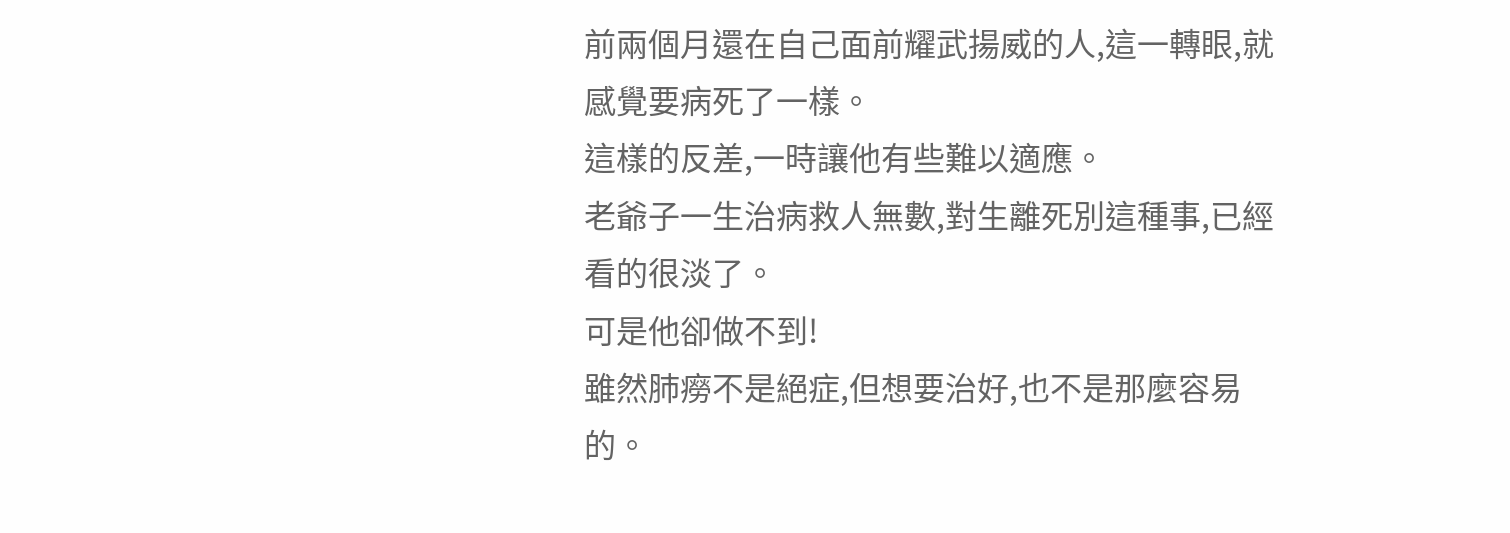前兩個月還在自己面前耀武揚威的人,這一轉眼,就感覺要病死了一樣。
這樣的反差,一時讓他有些難以適應。
老爺子一生治病救人無數,對生離死別這種事,已經看的很淡了。
可是他卻做不到!
雖然肺癆不是絕症,但想要治好,也不是那麼容易的。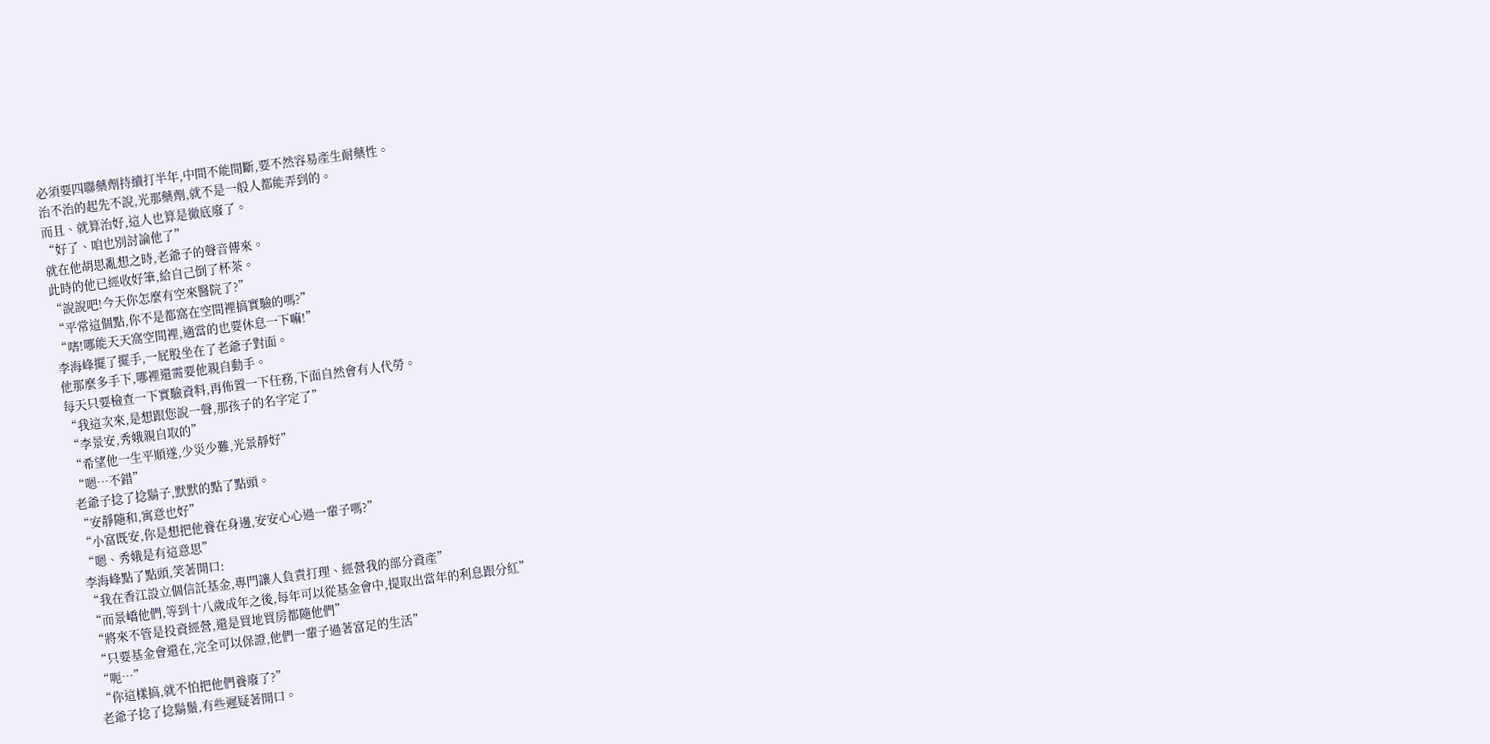必須要四聯藥劑持續打半年,中間不能間斷,要不然容易產生耐藥性。
治不治的起先不說,光那藥劑,就不是一般人都能弄到的。
而且、就算治好,這人也算是徹底廢了。
“好了、咱也別討論他了”
就在他胡思亂想之時,老爺子的聲音傳來。
此時的他已經收好筆,給自己倒了杯茶。
“說說吧!今天你怎麼有空來醫院了?”
“平常這個點,你不是都窩在空間裡搞實驗的嗎?”
“嗐!哪能天天窩空間裡,適當的也要休息一下嘛!”
李海峰擺了擺手,一屁股坐在了老爺子對面。
他那麼多手下,哪裡還需要他親自動手。
每天只要檢查一下實驗資料,再佈置一下任務,下面自然會有人代勞。
“我這次來,是想跟您說一聲,那孩子的名字定了”
“李景安,秀娥親自取的”
“希望他一生平順遂,少災少難,光景靜好”
“嗯…不錯”
老爺子捻了捻鬍子,默默的點了點頭。
“安靜隨和,寓意也好”
“小富既安,你是想把他養在身邊,安安心心過一輩子嗎?”
“嗯、秀娥是有這意思”
李海峰點了點頭,笑著開口:
“我在香江設立個信託基金,專門讓人負責打理、經營我的部分資產”
“而景嶠他們,等到十八歲成年之後,每年可以從基金會中,提取出當年的利息跟分紅”
“將來不管是投資經營,還是買地買房都隨他們”
“只要基金會還在,完全可以保證,他們一輩子過著富足的生活”
“呃…”
“你這樣搞,就不怕把他們養廢了?”
老爺子捻了捻鬍鬚,有些遲疑著開口。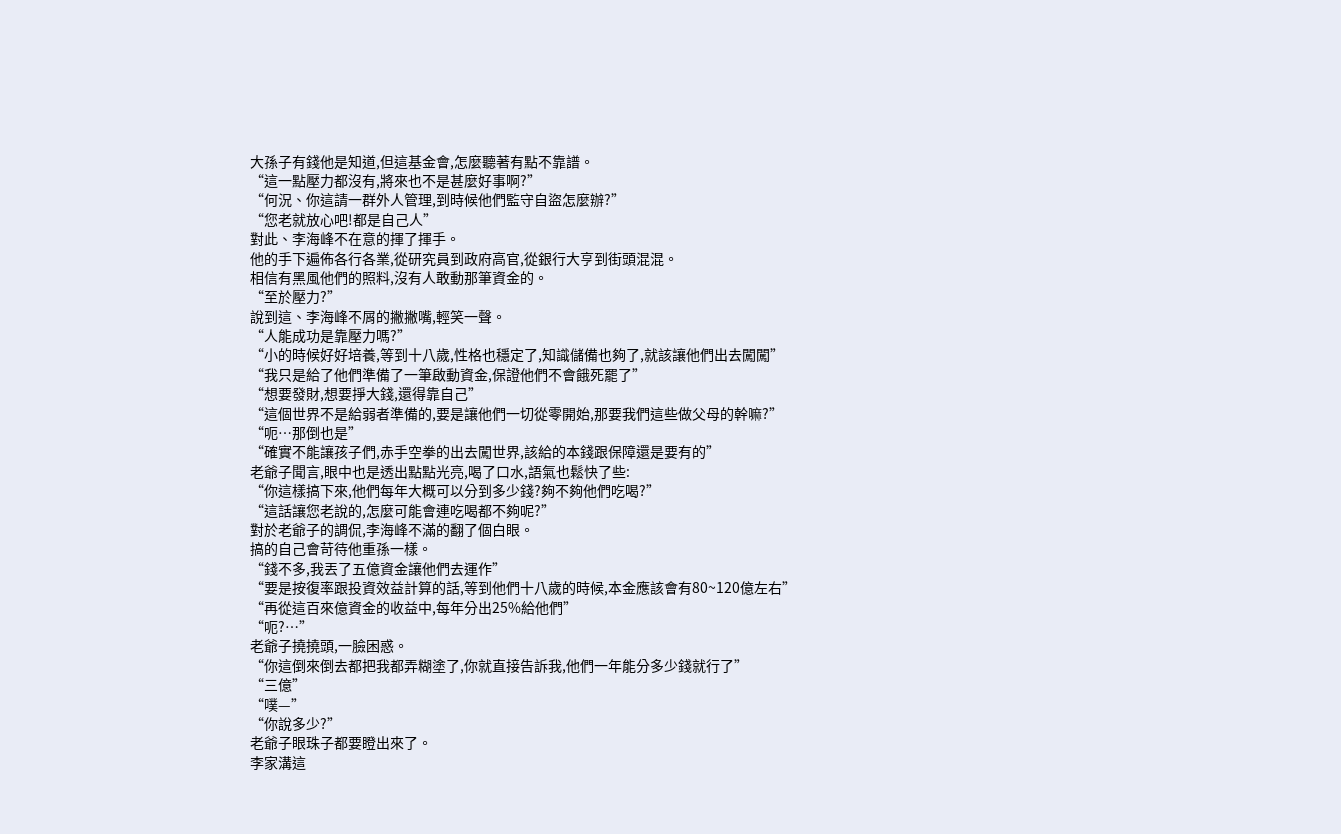大孫子有錢他是知道,但這基金會,怎麼聽著有點不靠譜。
“這一點壓力都沒有,將來也不是甚麼好事啊?”
“何況、你這請一群外人管理,到時候他們監守自盜怎麼辦?”
“您老就放心吧!都是自己人”
對此、李海峰不在意的揮了揮手。
他的手下遍佈各行各業,從研究員到政府高官,從銀行大亨到街頭混混。
相信有黑風他們的照料,沒有人敢動那筆資金的。
“至於壓力?”
說到這、李海峰不屑的撇撇嘴,輕笑一聲。
“人能成功是靠壓力嗎?”
“小的時候好好培養,等到十八歲,性格也穩定了,知識儲備也夠了,就該讓他們出去闖闖”
“我只是給了他們準備了一筆啟動資金,保證他們不會餓死罷了”
“想要發財,想要掙大錢,還得靠自己”
“這個世界不是給弱者準備的,要是讓他們一切從零開始,那要我們這些做父母的幹嘛?”
“呃…那倒也是”
“確實不能讓孩子們,赤手空拳的出去闖世界,該給的本錢跟保障還是要有的”
老爺子聞言,眼中也是透出點點光亮,喝了口水,語氣也鬆快了些:
“你這樣搞下來,他們每年大概可以分到多少錢?夠不夠他們吃喝?”
“這話讓您老說的,怎麼可能會連吃喝都不夠呢?”
對於老爺子的調侃,李海峰不滿的翻了個白眼。
搞的自己會苛待他重孫一樣。
“錢不多,我丟了五億資金讓他們去運作”
“要是按復率跟投資效益計算的話,等到他們十八歲的時候,本金應該會有80~120億左右”
“再從這百來億資金的收益中,每年分出25%給他們”
“呃?…”
老爺子撓撓頭,一臉困惑。
“你這倒來倒去都把我都弄糊塗了,你就直接告訴我,他們一年能分多少錢就行了”
“三億”
“噗—”
“你說多少?”
老爺子眼珠子都要瞪出來了。
李家溝這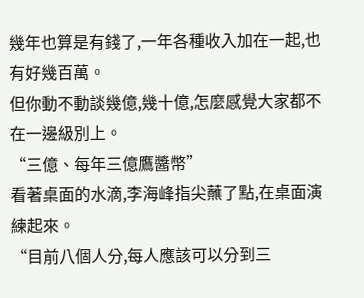幾年也算是有錢了,一年各種收入加在一起,也有好幾百萬。
但你動不動談幾億,幾十億,怎麼感覺大家都不在一邊級別上。
“三億、每年三億鷹醬幣”
看著桌面的水滴,李海峰指尖蘸了點,在桌面演練起來。
“目前八個人分,每人應該可以分到三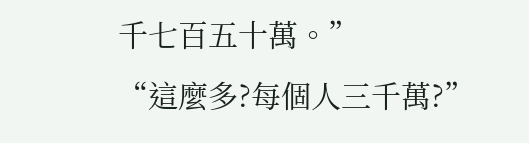千七百五十萬。”
“這麼多?每個人三千萬?”